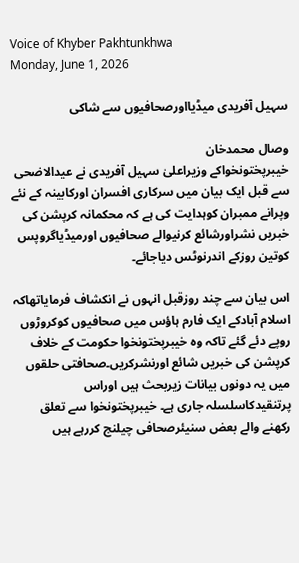Voice of Khyber Pakhtunkhwa
Monday, June 1, 2026

سہیل آفریدی میڈیااورصحافیوں سے شاکی

وصال محمدخان
خیبرپختونخواکے وزیراعلیٰ سہیل آفریدی نے عیدالاضحی سے قبل ایک بیان میں سرکاری افسران اورکابینہ کے نئے وپرانے ممبران کوہدایت کی ہے کہ محکمانہ کرپشن کی خبریں نشراورشائع کرنیوالے صحافیوں اورمیڈیاگروپس کوتین روزکے اندرنوٹس دیاجائے۔

اس بیان سے چند روزقبل انہوں نے انکشاف فرمایاتھاکہ اسلام آبادکے ایک فارم ہاؤس میں صحافیوں کوکروڑوں روپے دئے گئے تاکہ وہ خیبرپختونخوا حکومت کے خلاف کرپشن کی خبریں شائع اورنشرکریں۔صحافتی حلقوں میں یہ دونوں بیانات زیربحث ہیں اوراس پرتنقیدکاسلسلہ جاری ہے۔ خیبرپختونخوا سے تعلق رکھنے والے بعض سنیئرصحافی چیلنج کررہے ہیں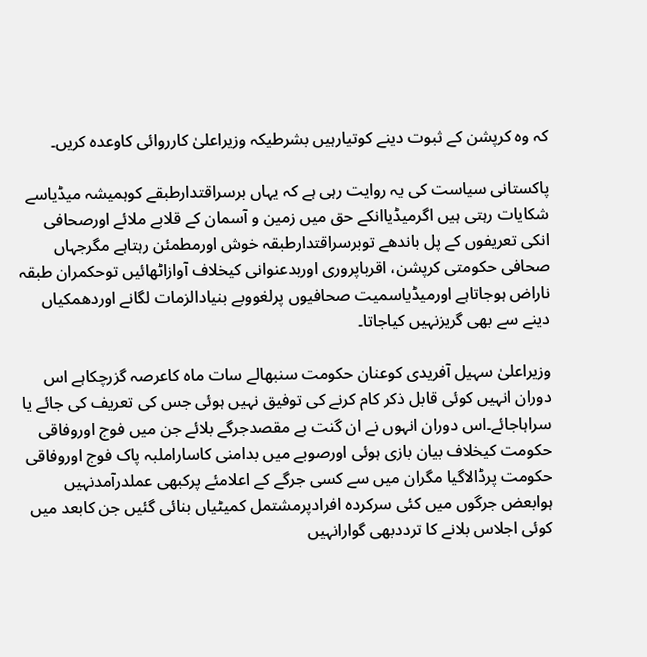کہ وہ کرپشن کے ثبوت دینے کوتیارہیں بشرطیکہ وزیراعلیٰ کارروائی کاوعدہ کریں۔

پاکستانی سیاست کی یہ روایت رہی ہے کہ یہاں برسراقتدارطبقے کوہمیشہ میڈیاسے شکایات رہتی ہیں اگرمیڈیاانکے حق میں زمین و آسمان کے قلابے ملائے اورصحافی انکی تعریفوں کے پل باندھے توبرسراقتدارطبقہ خوش اورمطمئن رہتاہے مگرجہاں صحافی حکومتی کرپشن، اقرباپروری اوربدعنوانی کیخلاف آوازاٹھائیں توحکمران طبقہ ناراض ہوجاتاہے اورمیڈیاسمیت صحافیوں پرلغووبے بنیادالزمات لگانے اوردھمکیاں دینے سے بھی گریزنہیں کیاجاتا۔

وزیراعلیٰ سہیل آفریدی کوعنان حکومت سنبھالے سات ماہ کاعرصہ گزرچکاہے اس دوران انہیں کوئی قابل ذکر کام کرنے کی توفیق نہیں ہوئی جس کی تعریف کی جائے یا سراہاجائے۔اس دوران انہوں نے ان گنت بے مقصدجرگے بلائے جن میں فوج اوروفاقی حکومت کیخلاف بیان بازی ہوئی اورصوبے میں بدامنی کاساراملبہ پاک فوج اوروفاقی حکومت پرڈالاگیا مگران میں سے کسی جرگے کے اعلامئے پرکبھی عملدرآمدنہیں ہوابعض جرگوں میں کئی سرکردہ افرادپرمشتمل کمیٹیاں بنائی گئیں جن کابعد میں کوئی اجلاس بلانے کا ترددبھی گوارانہیں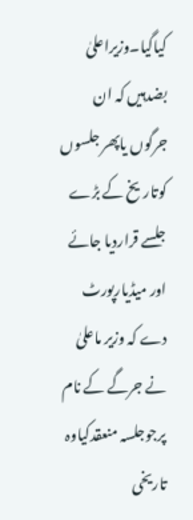کیاگیا۔وزیراعلیٰ بضدہیں کہ ان جرگوں یاپھر جلسوں کوتاریخ کے بڑے جلسے قراردیا جائے اور میڈیارپورٹ دے کہ وزیر ماعلیٰ نے جرگے کے نام پرجوجلسہ منعقدکیاوہ تاریخی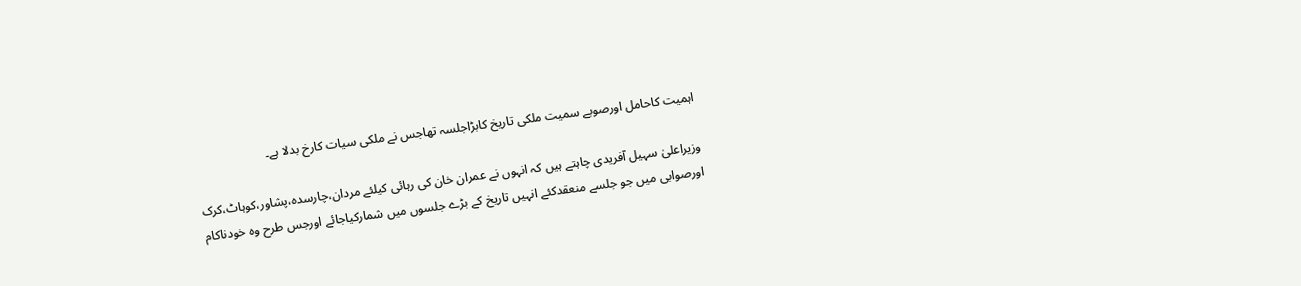اہمیت کاحامل اورصوبے سمیت ملکی تاریخ کابڑاجلسہ تھاجس نے ملکی سیات کارخ بدلا ہے۔

وزیراعلیٰ سہیل آفریدی چاہتے ہیں کہ انہوں نے عمران خان کی رہائی کیلئے مردان،چارسدہ،پشاور،کوہاٹ،کرک اورصوابی میں جو جلسے منعقدکئے انہیں تاریخ کے بڑے جلسوں میں شمارکیاجائے اورجس طرح وہ خودناکام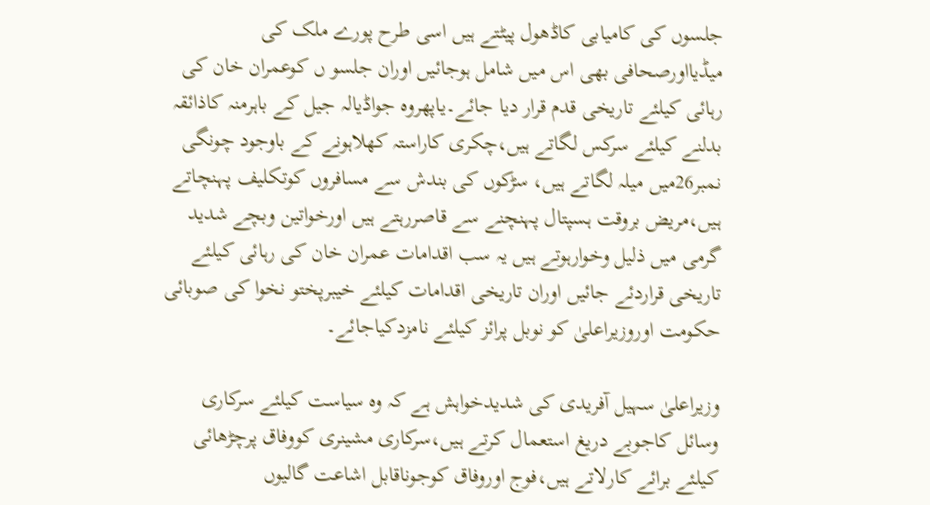جلسوں کی کامیابی کاڈھول پیٹتے ہیں اسی طرح پورے ملک کی میڈیااورصحافی بھی اس میں شامل ہوجائیں اوران جلسو ں کوعمران خان کی رہائی کیلئے تاریخی قدم قرار دیا جائے۔یاپھروہ جواڈیالہ جیل کے باہرمنہ کاذائقہ بدلنے کیلئے سرکس لگاتے ہیں،چکری کاراستہ کھلاہونے کے باوجود چونگی نمبر26میں میلہ لگاتے ہیں، سڑکوں کی بندش سے مسافروں کوتکلیف پہنچاتے ہیں،مریض بروقت ہسپتال پہنچنے سے قاصررہتے ہیں اورخواتین وبچے شدید گرمی میں ذلیل وخوارہوتے ہیں یہ سب اقدامات عمران خان کی رہائی کیلئے تاریخی قراردئے جائیں اوران تاریخی اقدامات کیلئے خیبرپختو نخوا کی صوبائی حکومت اوروزیراعلیٰ کو نوبل پرائز کیلئے نامزدکیاجائے۔

وزیراعلیٰ سہیل آفریدی کی شدیدخواہش ہے کہ وہ سیاست کیلئے سرکاری وسائل کاجوبے دریغ استعمال کرتے ہیں،سرکاری مشینری کووفاق پرچڑھائی کیلئے برائے کارلاتے ہیں،فوج اوروفاق کوجوناقابل اشاعت گالیوں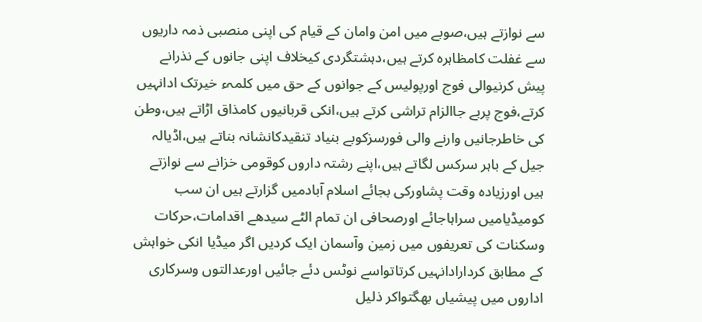سے نوازتے ہیں،صوبے میں امن وامان کے قیام کی اپنی منصبی ذمہ داریوں سے غفلت کامظاہرہ کرتے ہیں،دہشتگردی کیخلاف اپنی جانوں کے نذرانے پیش کرنیوالی فوج اورپولیس کے جوانوں کے حق میں کلمہء خیرتک ادانہیں کرتے،فوج پربے جاالزام تراشی کرتے ہیں،انکی قربانیوں کامذاق اڑاتے ہیں،وطن کی خاطرجانیں وارنے والی فورسزکوبے بنیاد تنقیدکانشانہ بناتے ہیں،اڈیالہ جیل کے باہر سرکس لگاتے ہیں،اپنے رشتہ داروں کوقومی خزانے سے نوازتے ہیں اورزیادہ وقت پشاورکی بجائے اسلام آبادمیں گزارتے ہیں ان سب کومیڈیامیں سراہاجائے اورصحافی ان تمام الٹے سیدھے اقدامات،حرکات وسکنات کی تعریفوں میں زمین وآسمان ایک کردیں اگر میڈیا انکی خواہش کے مطابق کردارادانہیں کرتاتواسے نوٹس دئے جائیں اورعدالتوں وسرکاری اداروں میں پیشیاں بھگتواکر ذلیل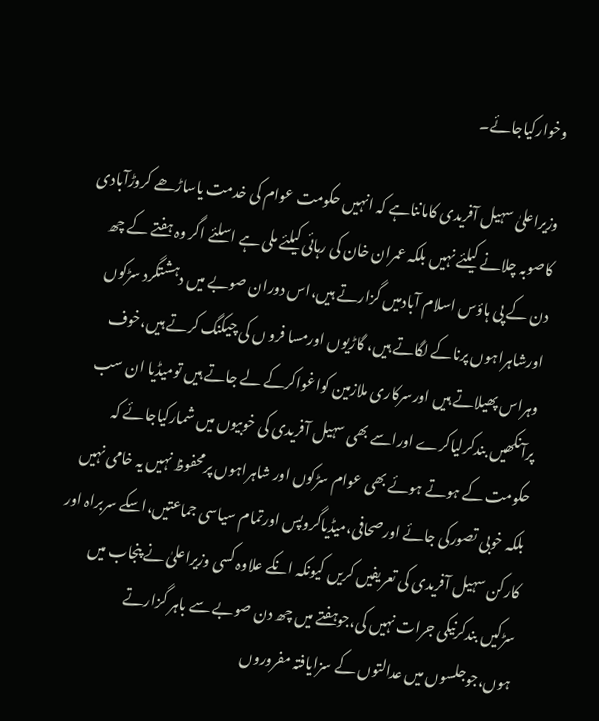وخوارکیاجائے۔

وزیراعلیٰ سہیل آفریدی کامانناہے کہ انہیں حکومت عوام کی خدمت یاساڑھے کروڑآبادی کاصوبہ چلانے کیلئے نہیں بلکہ عمران خان کی رہائی کیلئے ملی ہے اسلئے اگر وہ ہفتے کے چھ دن کے پی ہاؤس اسلام آبادمیں گزارتے ہیں،اس دوران صوبے میں دہشتگرد سڑکوں اورشاہراہوں پرناکے لگاتے ہیں، گاڑیوں اورمسا فرو ں کی چیکنگ کرتے ہیں،خوف وہراس پھیلاتے ہیں اورسرکاری ملازمین کواغواکرکے لے جاتے ہیں تومیڈیا ان سب پرآنکھیں بندکرلیاکرے اوراسے بھی سہیل آفریدی کی خوبیوں میں شمارکیاجائے کہ حکومت کے ہوتے ہوئے بھی عوام سڑکوں اور شاہراہوں پرمحفوظ نہیں یہ خامی نہیں بلکہ خوبی تصورکی جائے اورصحافی،میڈیاگروپس اورتمام سیاسی جماعتیں،اسکے سربراہ اور کارکن سہیل آفریدی کی تعریفیں کریں کیونکہ انکے علاوہ کسی وزیراعلیٰ نے پنجاب میں سڑکیں بندکرنیکی جرات نہیں کی،جوہفتے میں چھ دن صوبے سے باہر گزارتے ہوں،جوجلسوں میں عدالتوں کے سزایافتہ مفروروں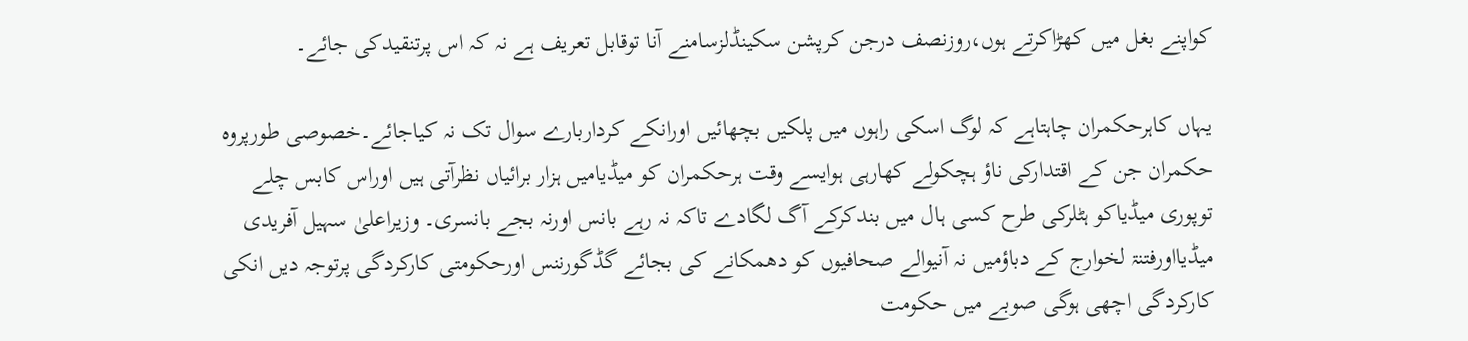کواپنے بغل میں کھڑاکرتے ہوں،روزنصف درجن کرپشن سکینڈلزسامنے آنا توقابل تعریف ہے نہ کہ اس پرتنقیدکی جائے۔

یہاں کاہرحکمران چاہتاہے کہ لوگ اسکی راہوں میں پلکیں بچھائیں اورانکے کرداربارے سوال تک نہ کیاجائے۔خصوصی طورپروہ حکمران جن کے اقتدارکی ناؤ ہچکولے کھارہی ہوایسے وقت ہرحکمران کو میڈیامیں ہزار برائیاں نظرآتی ہیں اوراس کابس چلے توپوری میڈیاکو ہٹلرکی طرح کسی ہال میں بندکرکے آگ لگادے تاکہ نہ رہے بانس اورنہ بجے بانسری۔ وزیراعلیٰ سہیل آفریدی میڈیااورفتنۃ لخوارج کے دباؤمیں نہ آنیوالے صحافیوں کو دھمکانے کی بجائے گڈگورننس اورحکومتی کارکردگی پرتوجہ دیں انکی کارکردگی اچھی ہوگی صوبے میں حکومت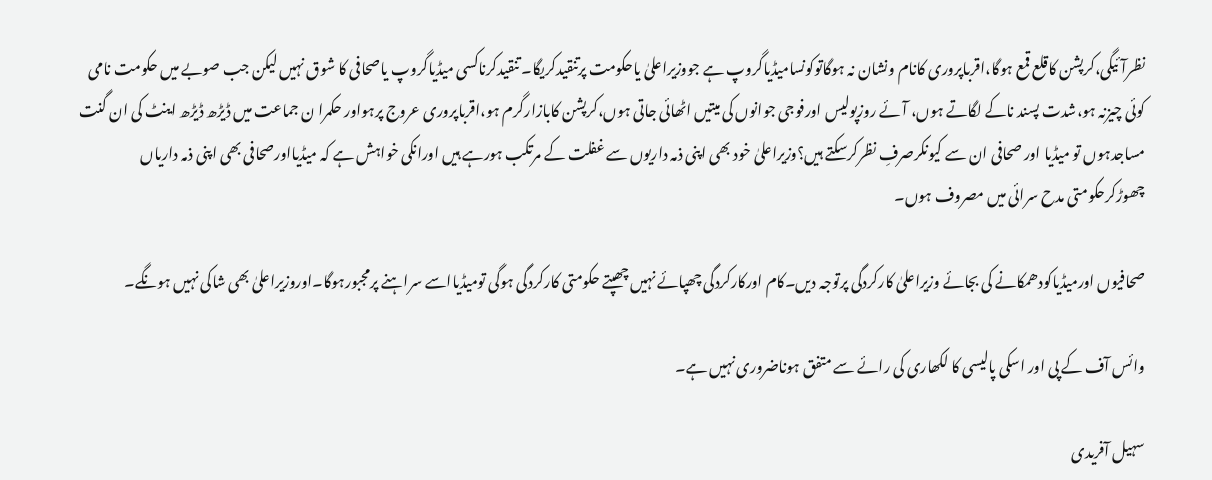نظرآئیگی،کرپشن کاقلع قمع ہوگا،اقرباپروری کانام ونشان نہ ہوگاتوکونسامیڈیاگروپ ہے جووزیراعلیٰ یاحکومت پرتنقیدکریگا۔ تنقیدکرناکسی میڈیاگروپ یاصحافی کا شوق نہیں لیکن جب صوبے میں حکومت نامی کوئی چیزنہ ہو،شدت پسند ناکے لگاتے ہوں، آئے روزپولیس اورفوجی جوانوں کی میتیں اٹھائی جاتی ہوں،کرپشن کابازارگرم ہو،اقرباپروری عروج پرہواور حکمرا ن جماعت میں ڈیڑھ ڈیڑھ اینٹ کی ان گنت مساجدہوں تو میڈیا اور صحافی ان سے کیونکرصرفِ نظرکرسکتے ہیں؟وزیراعلیٰ خود بھی اپنی ذمہ داریوں سے غفلت کے مرتکب ہورہے ہیں اورانکی خواہش ہے کہ میڈیااورصحافی بھی اپنی ذمہ داریاں چھوڑکرحکومتی مدح سرائی میں مصروف ہوں۔

صحافیوں اورمیڈیاکودھمکانے کی بجائے وزیراعلیٰ کارکردگی پرتوجہ دیں۔کام اورکارکردگی چھپائے نہیں چھپتے حکومتی کارکردگی ہوگی تومیڈیااسے سراہنے پرمجبورہوگا۔اوروزیراعلیٰ بھی شاکی نہیں ہونگے۔

وائس آف کے پی اور اسکی پالیسی کا لکھاری کی رائے سے متفق ہوناضروری نہیں ہے۔

سہیل آفریدی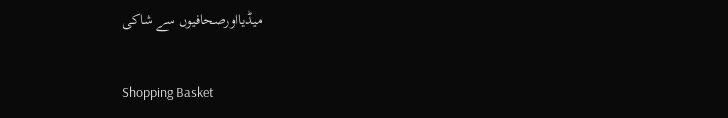میڈیااورصحافیوں سے شاکی

Shopping Basket